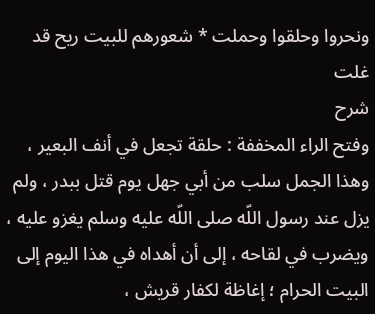ونحروا وحلقوا وحملت * شعورهم للبيت ريح قد غلت
شرح
وفتح الراء المخففة : حلقة تجعل في أنف البعير ، وهذا الجمل سلب من أبي جهل يوم قتل ببدر ، ولم يزل عند رسول اللّه صلى اللّه عليه وسلم يغزو عليه ، ويضرب في لقاحه ، إلى أن أهداه في هذا اليوم إلى البيت الحرام ؛ إغاظة لكفار قريش ،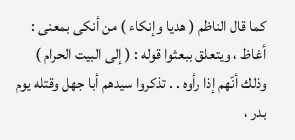كما قال الناظم ( هديا وإنكاء ) من أنكى بمعنى : أغاظ ، ويتعلق ببعثوا قوله : ( إلى البيت الحرام ) وذلك أنّهم إذا رأوه . . تذكروا سيدهم أبا جهل وقتله يوم بدر ،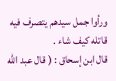ورأوا جمل سيدهم يتصرف فيه قاتله كيف شاء .
قال ابن إسحاق : ( قال عبد اللّه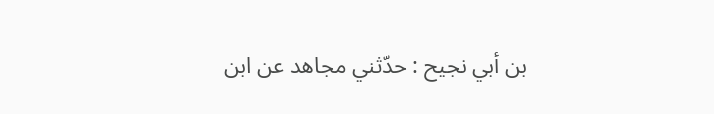بن أبي نجيح : حدّثني مجاهد عن ابن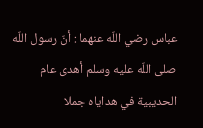عباس رضي اللّه عنهما : أنّ رسول اللّه صلى اللّه عليه وسلم أهدى عام الحديبية في هداياه جملا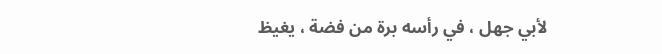لأبي جهل ، في رأسه برة من فضة ، يغيظ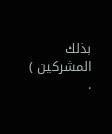بذلك المشركين ) .